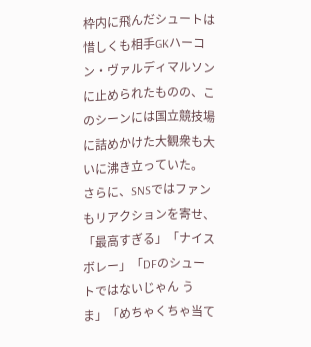枠内に飛んだシュートは惜しくも相手GKハーコン・ヴァルディマルソンに止められたものの、このシーンには国立競技場に詰めかけた大観衆も大いに沸き立っていた。
さらに、SNSではファンもリアクションを寄せ、「最高すぎる」「ナイスボレー」「DFのシュートではないじゃん うま」「めちゃくちゃ当て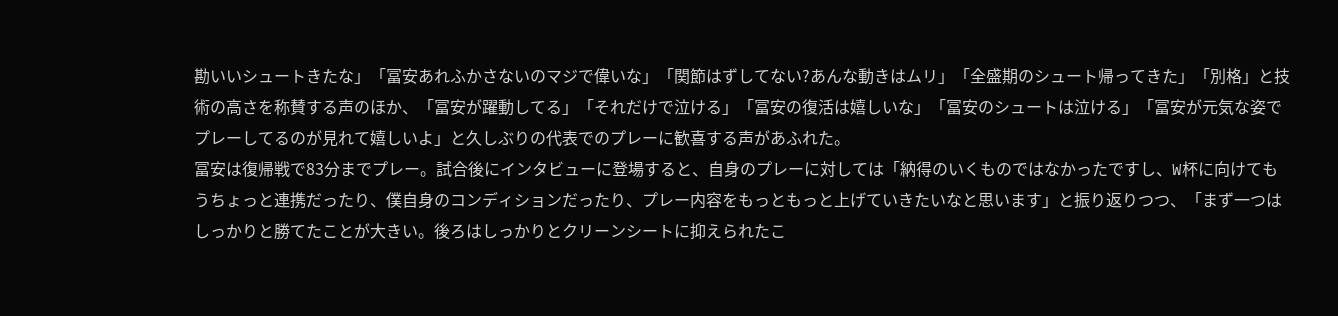勘いいシュートきたな」「冨安あれふかさないのマジで偉いな」「関節はずしてない?あんな動きはムリ」「全盛期のシュート帰ってきた」「別格」と技術の高さを称賛する声のほか、「冨安が躍動してる」「それだけで泣ける」「冨安の復活は嬉しいな」「冨安のシュートは泣ける」「冨安が元気な姿でプレーしてるのが見れて嬉しいよ」と久しぶりの代表でのプレーに歓喜する声があふれた。
冨安は復帰戦で83分までプレー。試合後にインタビューに登場すると、自身のプレーに対しては「納得のいくものではなかったですし、W杯に向けてもうちょっと連携だったり、僕自身のコンディションだったり、プレー内容をもっともっと上げていきたいなと思います」と振り返りつつ、「まず一つはしっかりと勝てたことが大きい。後ろはしっかりとクリーンシートに抑えられたこ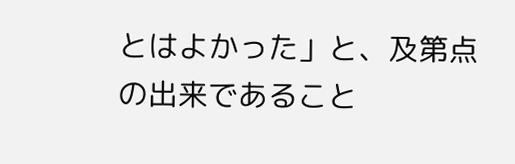とはよかった」と、及第点の出来であること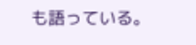も語っている。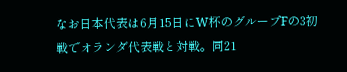なお日本代表は6月15日にW杯のグループFの3初戦でオランダ代表戦と対戦。同21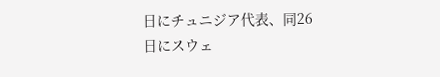日にチュニジア代表、同26日にスウェ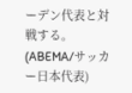ーデン代表と対戦する。
(ABEMA/サッカー日本代表)